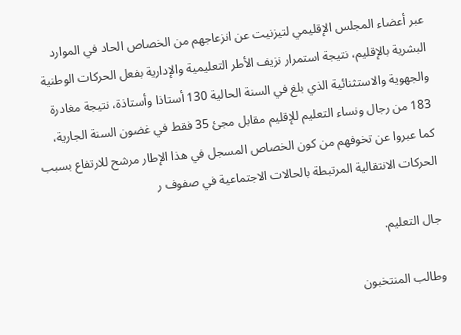عبر أعضاء المجلس الإقليمي لتيزنيت عن انزعاجهم من الخصاص الحاد في الموارد البشرية بالإقليم، نتيجة استمرار نزيف الأطر التعليمية والإدارية بفعل الحركات الوطنية والجهوية والاستثنائية الذي بلغ في السنة الحالية 130 أستاذا وأستاذة، نتيجة مغادرة 183 من رجال ونساء التعليم للإقليم مقابل مجئ 35 فقط في غضون السنة الجارية، كما عبروا عن تخوفهم من كون الخصاص المسجل في هذا الإطار مرشح للارتفاع بسبب الحركات الانتقالية المرتبطة بالحالات الاجتماعية في صفوف ر

جال التعليم.

وطالب المنتخبون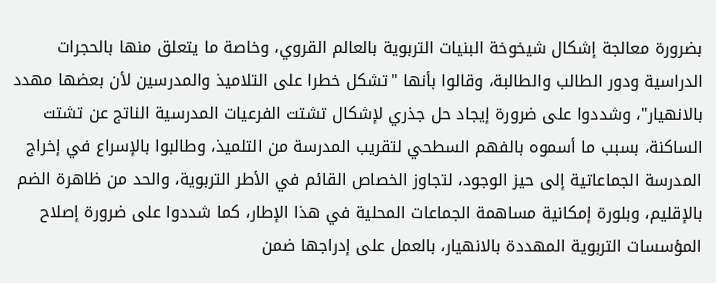بضرورة معالجة إشكال شيخوخة البنيات التربوية بالعالم القروي، وخاصة ما يتعلق منها بالحجرات الدراسية ودور الطالب والطالبة، وقالوا بأنها "تشكل خطرا على التلاميذ والمدرسين لأن بعضها مهدد بالانهيار"، وشددوا على ضرورة إيجاد حل جذري لإشكال تشتت الفرعيات المدرسية الناتج عن تشتت الساكنة، بسبب ما أسموه بالفهم السطحي لتقريب المدرسة من التلميذ، وطالبوا بالإسراع في إخراج المدرسة الجماعاتية إلى حيز الوجود، لتجاوز الخصاص القائم في الأطر التربوية، والحد من ظاهرة الضم بالإقليم، وبلورة إمكانية مساهمة الجماعات المحلية في هذا الإطار، كما شددوا على ضرورة إصلاح المؤسسات التربوية المهددة بالانهيار، بالعمل على إدراجها ضمن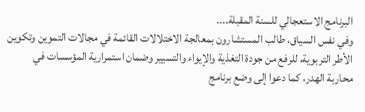البرنامج الاستعجالي للسنة المقبلة....
وفي نفس السياق، طالب المستشارون بمعالجة الاختلالات القائمة في مجالات التموين وتكوين الأطر التربوية، للرفع من جودة التغذية والإيواء والتسيير وضمان استمرارية المؤسسات في محاربة الهدر، كما دعوا إلى وضع برنامج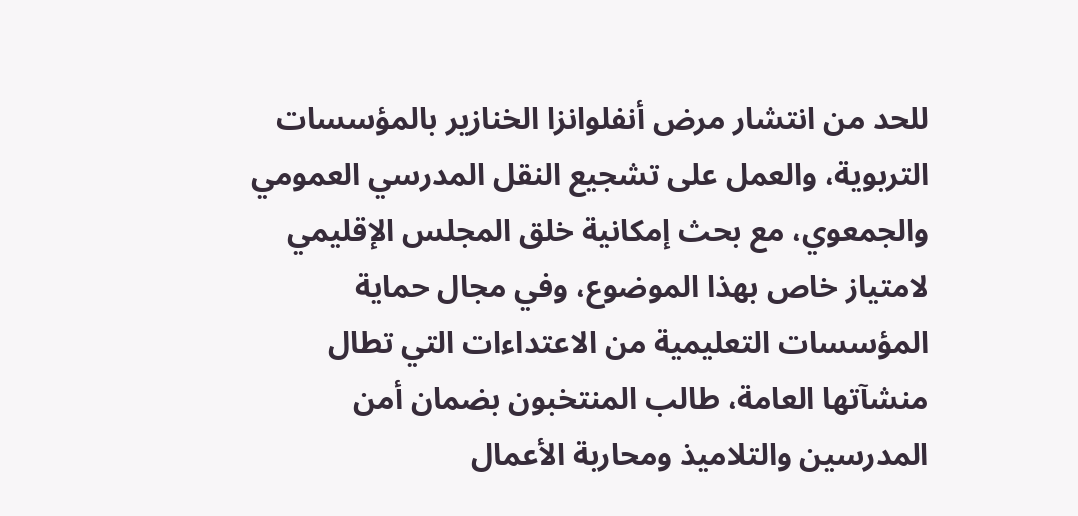للحد من انتشار مرض أنفلوانزا الخنازير بالمؤسسات التربوية، والعمل على تشجيع النقل المدرسي العمومي والجمعوي، مع بحث إمكانية خلق المجلس الإقليمي لامتياز خاص بهذا الموضوع، وفي مجال حماية المؤسسات التعليمية من الاعتداءات التي تطال منشآتها العامة، طالب المنتخبون بضمان أمن المدرسين والتلاميذ ومحاربة الأعمال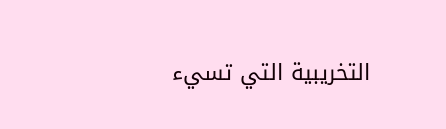التخريبية التي تسيء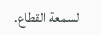لسمعة القطاع.